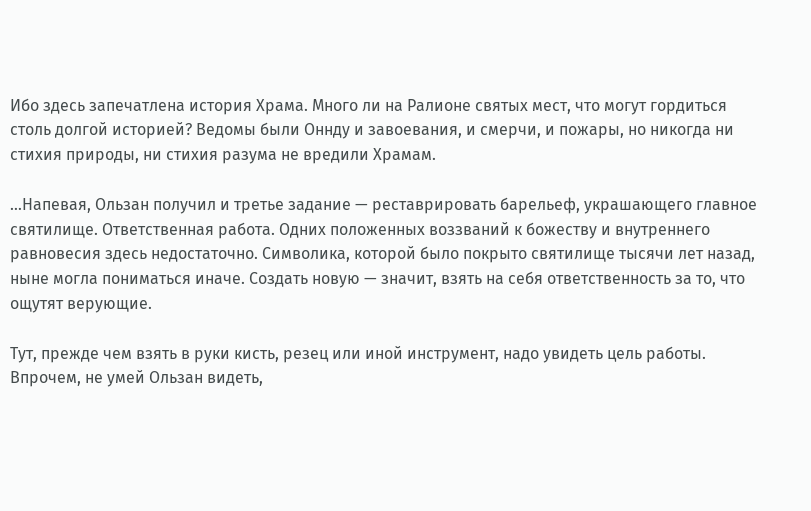Ибо здесь запечатлена история Храма. Много ли на Ралионе святых мест, что могут гордиться столь долгой историей? Ведомы были Оннду и завоевания, и смерчи, и пожары, но никогда ни стихия природы, ни стихия разума не вредили Храмам.

…Напевая, Ользан получил и третье задание — реставрировать барельеф, украшающего главное святилище. Ответственная работа. Одних положенных воззваний к божеству и внутреннего равновесия здесь недостаточно. Символика, которой было покрыто святилище тысячи лет назад, ныне могла пониматься иначе. Создать новую — значит, взять на себя ответственность за то, что ощутят верующие.

Тут, прежде чем взять в руки кисть, резец или иной инструмент, надо увидеть цель работы. Впрочем, не умей Ользан видеть,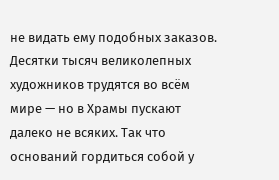не видать ему подобных заказов. Десятки тысяч великолепных художников трудятся во всём мире — но в Храмы пускают далеко не всяких. Так что оснований гордиться собой у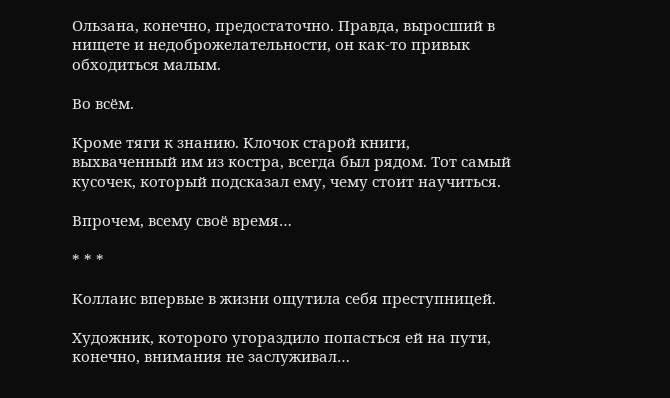Ользана, конечно, предостаточно. Правда, выросший в нищете и недоброжелательности, он как-то привык обходиться малым.

Во всём.

Кроме тяги к знанию. Клочок старой книги, выхваченный им из костра, всегда был рядом. Тот самый кусочек, который подсказал ему, чему стоит научиться.

Впрочем, всему своё время…

* * *

Коллаис впервые в жизни ощутила себя преступницей.

Художник, которого угораздило попасться ей на пути, конечно, внимания не заслуживал…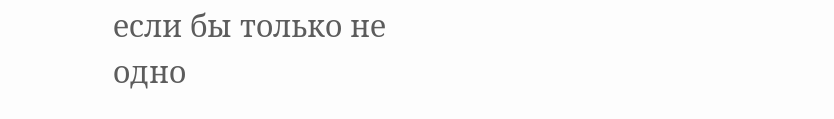если бы только не одно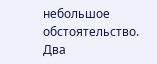небольшое обстоятельство. Два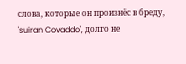слова, которые он произнёс в бреду, 'suiran Covaddo', долго не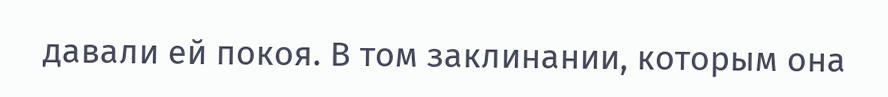давали ей покоя. В том заклинании, которым она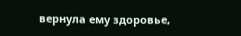вернула ему здоровье,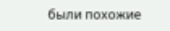были похожие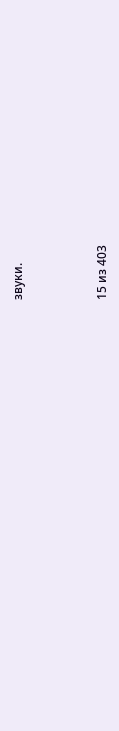звуки.



15 из 403